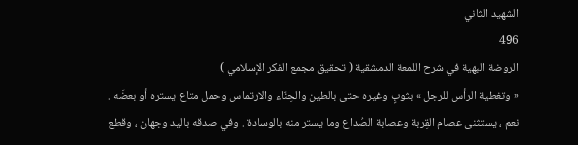الشهيد الثاني
496
الروضة البهية في شرح اللمعة الدمشقية ( تحقيق مجمع الفكر الإسلامي )
« وتغطية الرأس للرجل » بثوبٍ وغيره حتى بالطين والحِنّاء والارتماس وحمل متاع يستره أو بعضَه . نعم ، يستثنى عصام القِربة وعصابة الصُداع وما يستر منه بالوسادة . وفي صدقه باليد وجهان ، وقطع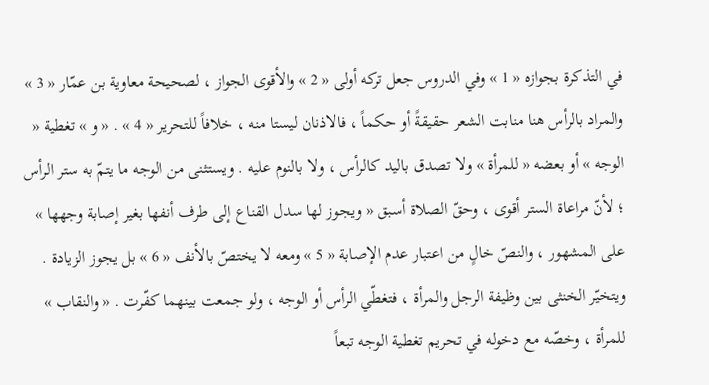في التذكرة بجوازه « 1 » وفي الدروس جعل تركه أولى « 2 » والأقوى الجواز ، لصحيحة معاوية بن عمّار « 3 » والمراد بالرأس هنا منابت الشعر حقيقةً أو حكماً ، فالاذنان ليستا منه ، خلافاً للتحرير « 4 » . « و » تغطية « الوجه » أو بعضه « للمرأة » ولا تصدق باليد كالرأس ، ولا بالنوم عليه . ويستثنى من الوجه ما يتمّ به ستر الرأس ؛ لأنّ مراعاة الستر أقوى ، وحقّ الصلاة أسبق « ويجوز لها سدل القناع إلى طرف أنفها بغير إصابة وجهها » على المشهور ، والنصّ خالٍ من اعتبار عدم الإصابة « 5 » ومعه لا يختصّ بالأنف « 6 » بل يجوز الزيادة . ويتخيّر الخنثى بين وظيفة الرجل والمرأة ، فتغطّي الرأس أو الوجه ، ولو جمعت بينهما كفّرت . « والنقاب » للمرأة ، وخصّه مع دخوله في تحريم تغطية الوجه تبعاً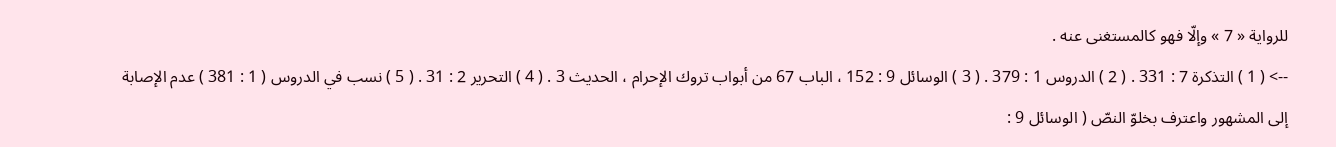للرواية « 7 » وإلّا فهو كالمستغنى عنه .
--> ( 1 ) التذكرة 7 : 331 . ( 2 ) الدروس 1 : 379 . ( 3 ) الوسائل 9 : 152 ، الباب 67 من أبواب تروك الإحرام ، الحديث 3 . ( 4 ) التحرير 2 : 31 . ( 5 ) نسب في الدروس ( 1 : 381 ) عدم الإصابة إلى المشهور واعترف بخلوّ النصّ ( الوسائل 9 :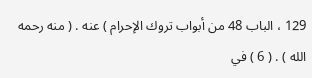129 ، الباب 48 من أبواب تروك الإحرام ) عنه . ( منه رحمه الله ) . ( 6 ) في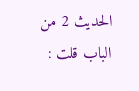الحديث 2 من الباب قلت :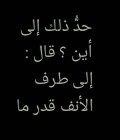حدُّ ذلك إلى أين ؟ قال : إلى طرف الأنف قدر ما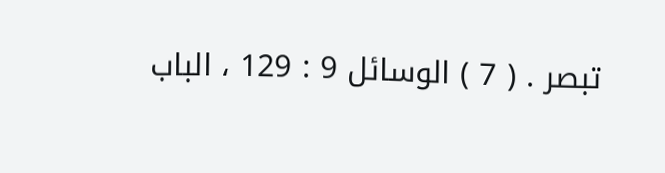تبصر . ( 7 ) الوسائل 9 : 129 ، الباب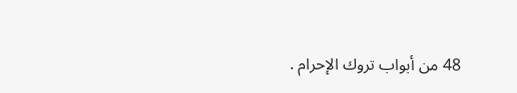48 من أبواب تروك الإحرام .